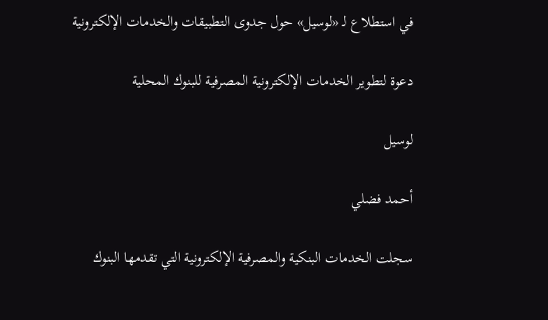في استطلاع لـ «لوسيل» حول جدوى التطبيقات والخدمات الإلكترونية

دعوة لتطوير الخدمات الإلكترونية المصرفية للبنوك المحلية

لوسيل

أحمد فضلي

سجلت الخدمات البنكية والمصرفية الإلكترونية التي تقدمها البنوك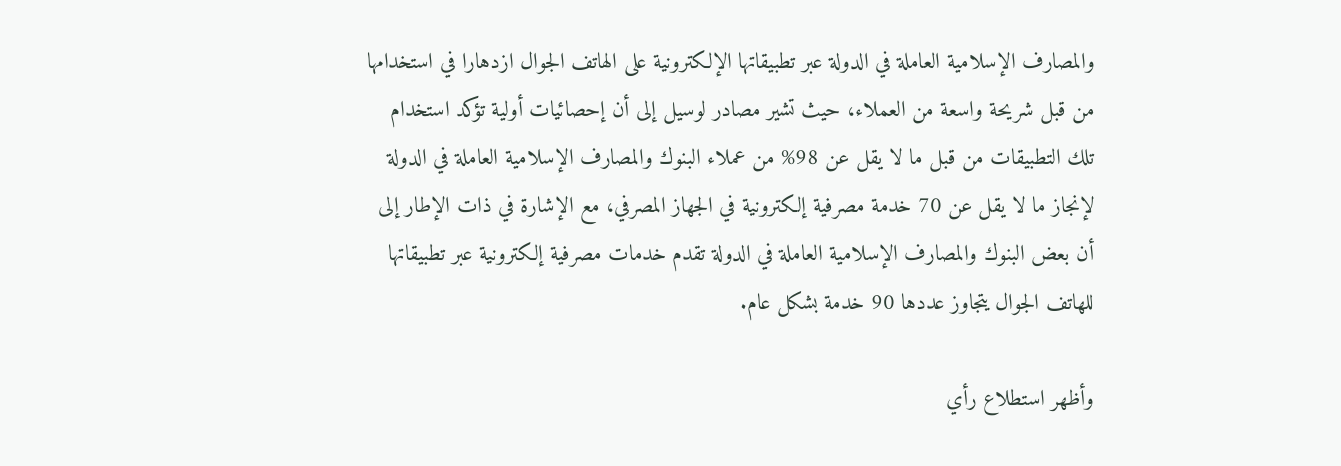والمصارف الإسلامية العاملة في الدولة عبر تطبيقاتها الإلكترونية على الهاتف الجوال ازدهارا في استخدامها من قبل شريحة واسعة من العملاء، حيث تشير مصادر لوسيل إلى أن إحصائيات أولية تؤكد استخدام تلك التطبيقات من قبل ما لا يقل عن 98% من عملاء البنوك والمصارف الإسلامية العاملة في الدولة لإنجاز ما لا يقل عن 70 خدمة مصرفية إلكترونية في الجهاز المصرفي، مع الإشارة في ذات الإطار إلى أن بعض البنوك والمصارف الإسلامية العاملة في الدولة تقدم خدمات مصرفية إلكترونية عبر تطبيقاتها للهاتف الجوال يتجاوز عددها 90 خدمة بشكل عام.

وأظهر استطلاع رأي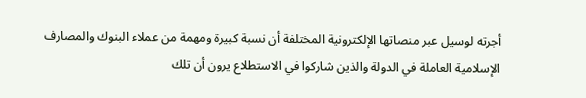أجرته لوسيل عبر منصاتها الإلكترونية المختلفة أن نسبة كبيرة ومهمة من عملاء البنوك والمصارف الإسلامية العاملة في الدولة والذين شاركوا في الاستطلاع يرون أن تلك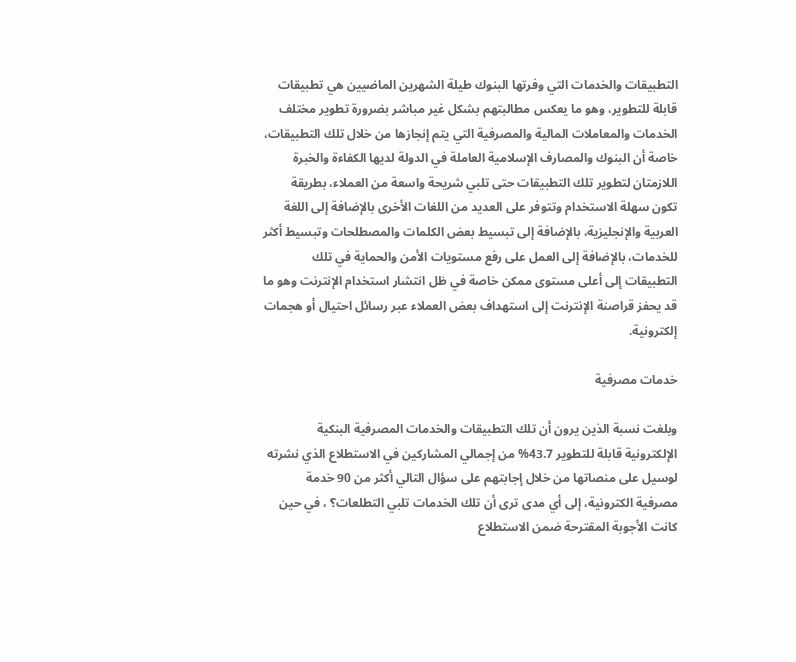التطبيقات والخدمات التي وفرتها البنوك طيلة الشهرين الماضيين هي تطبيقات قابلة للتطوير، وهو ما يعكس مطالبتهم بشكل غير مباشر بضرورة تطوير مختلف الخدمات والمعاملات المالية والمصرفية التي يتم إنجازها من خلال تلك التطبيقات، خاصة أن البنوك والمصارف الإسلامية العاملة في الدولة لديها الكفاءة والخبرة اللازمتان لتطوير تلك التطبيقات حتى تلبي شريحة واسعة من العملاء، بطريقة تكون سهلة الاستخدام وتتوفر على العديد من اللغات الأخرى بالإضافة إلى اللغة العربية والإنجليزية، بالإضافة إلى تبسيط بعض الكلمات والمصطلحات وتبسيط أكثر للخدمات، بالإضافة إلى العمل على رفع مستويات الأمن والحماية في تلك التطبيقات إلى أعلى مستوى ممكن خاصة في ظل انتشار استخدام الإنترنت وهو ما قد يحفز قراصنة الإنترنت إلى استهداف بعض العملاء عبر رسائل احتيال أو هجمات إلكترونية.

خدمات مصرفية

وبلغت نسبة الذين يرون أن تلك التطبيقات والخدمات المصرفية البنكية الإلكترونية قابلة للتطوير 43.7% من إجمالي المشاركين في الاستطلاع الذي نشرته لوسيل على منصاتها من خلال إجابتهم على سؤال التالي أكثر من 90 خدمة مصرفية الكترونية، إلى أي مدى ترى أن تلك الخدمات تلبي التطلعات؟ ، في حين كانت الأجوبة المقترحة ضمن الاستطلاع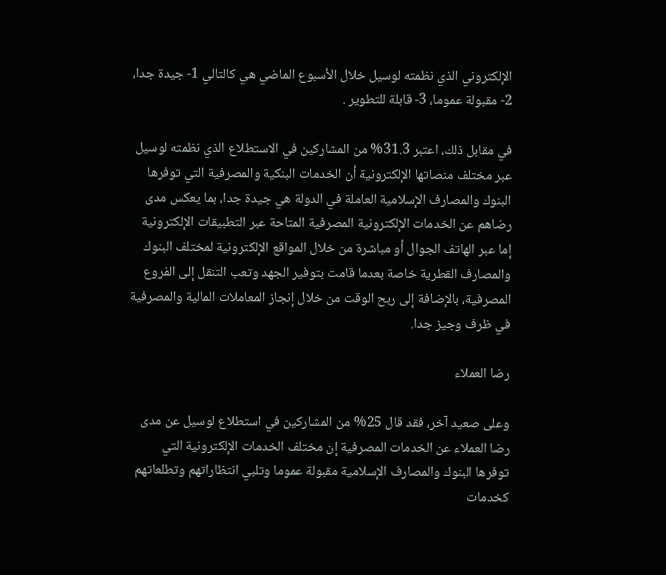الإلكتروني الذي نظمته لوسيل خلال الأسبوع الماضي هي كالتالي 1- جيدة جدا، 2- مقبولة عموما، 3- قابلة للتطوير .

في مقابل ذلك، اعتبر 31.3% من المشاركين في الاستطلاع الذي نظمته لوسيل عبر مختلف منصاتها الإلكترونية أن الخدمات البنكية والمصرفية التي توفرها البنوك والمصارف الإسلامية العاملة في الدولة هي جيدة جدا، بما يعكس مدى رضاهم عن الخدمات الإلكترونية المصرفية المتاحة عبر التطبيقات الإلكترونية إما عبر الهاتف الجوال أو مباشرة من خلال المواقع الإلكترونية لمختلف البنوك والمصارف القطرية خاصة بعدما قامت بتوفير الجهد وتعب التنقل إلى الفروع المصرفية، بالإضافة إلى ربح الوقت من خلال إنجاز المعاملات المالية والمصرفية في ظرف وجيز جدا.

رضا العملاء

وعلى صعيد آخر، فقد قال 25% من المشاركين في استطلاع لوسيل عن مدى رضا العملاء عن الخدمات المصرفية إن مختلف الخدمات الإلكترونية التي توفرها البنوك والمصارف الإسلامية مقبولة عموما وتلبي انتظاراتهم وتطلعاتهم كخدمات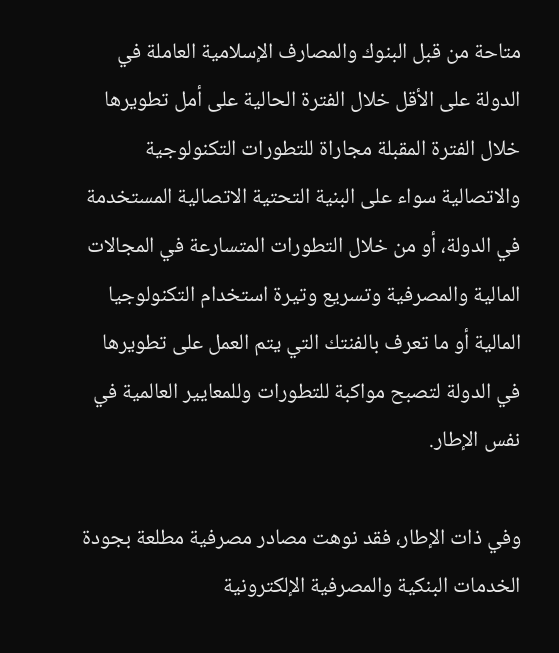متاحة من قبل البنوك والمصارف الإسلامية العاملة في الدولة على الأقل خلال الفترة الحالية على أمل تطويرها خلال الفترة المقبلة مجاراة للتطورات التكنولوجية والاتصالية سواء على البنية التحتية الاتصالية المستخدمة في الدولة، أو من خلال التطورات المتسارعة في المجالات المالية والمصرفية وتسريع وتيرة استخدام التكنولوجيا المالية أو ما تعرف بالفنتك التي يتم العمل على تطويرها في الدولة لتصبح مواكبة للتطورات وللمعايير العالمية في نفس الإطار.

وفي ذات الإطار، فقد نوهت مصادر مصرفية مطلعة بجودة الخدمات البنكية والمصرفية الإلكترونية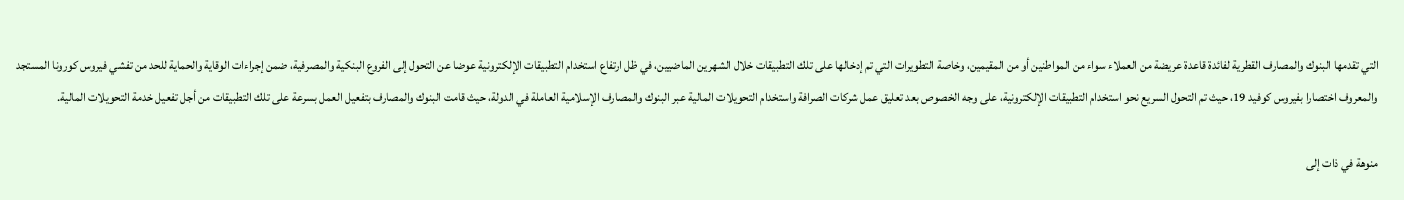التي تقدمها البنوك والمصارف القطرية لفائدة قاعدة عريضة من العملاء سواء من المواطنين أو من المقيمين، وخاصة التطويرات التي تم إدخالها على تلك التطبيقات خلال الشهرين الماضيين، في ظل ارتفاع استخدام التطبيقات الإلكترونية عوضا عن التحول إلى الفروع البنكية والمصرفية، ضمن إجراءات الوقاية والحماية للحد من تفشي فيروس كورونا المستجد والمعروف اختصارا بفيروس كوفيد 19، حيث تم التحول السريع نحو استخدام التطبيقات الإلكترونية، على وجه الخصوص بعد تعليق عمل شركات الصرافة واستخدام التحويلات المالية عبر البنوك والمصارف الإسلامية العاملة في الدولة، حيث قامت البنوك والمصارف بتفعيل العمل بسرعة على تلك التطبيقات من أجل تفعيل خدمة التحويلات المالية.

منوهة في ذات إلى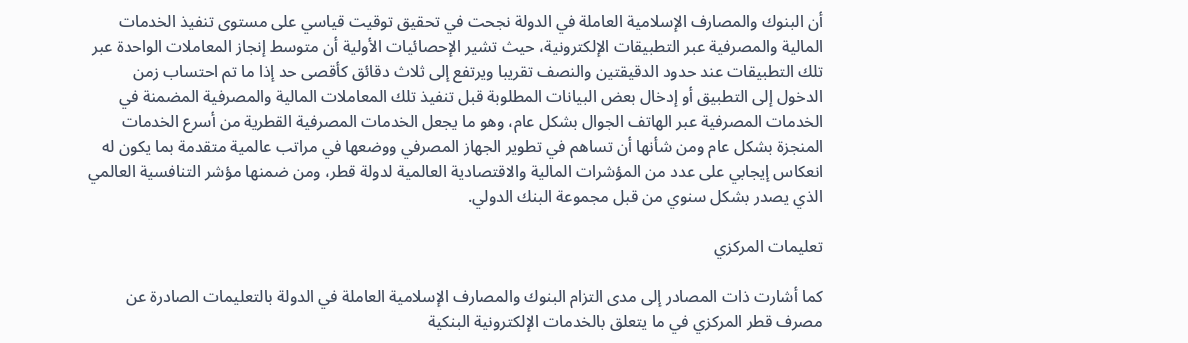أن البنوك والمصارف الإسلامية العاملة في الدولة نجحت في تحقيق توقيت قياسي على مستوى تنفيذ الخدمات المالية والمصرفية عبر التطبيقات الإلكترونية، حيث تشير الإحصائيات الأولية أن متوسط إنجاز المعاملات الواحدة عبر تلك التطبيقات عند حدود الدقيقتين والنصف تقريبا ويرتفع إلى ثلاث دقائق كأقصى حد إذا ما تم احتساب زمن الدخول إلى التطبيق أو إدخال بعض البيانات المطلوبة قبل تنفيذ تلك المعاملات المالية والمصرفية المضمنة في الخدمات المصرفية عبر الهاتف الجوال بشكل عام، وهو ما يجعل الخدمات المصرفية القطرية من أسرع الخدمات المنجزة بشكل عام ومن شأنها أن تساهم في تطوير الجهاز المصرفي ووضعها في مراتب عالمية متقدمة بما يكون له انعكاس إيجابي على عدد من المؤشرات المالية والاقتصادية العالمية لدولة قطر، ومن ضمنها مؤشر التنافسية العالمي الذي يصدر بشكل سنوي من قبل مجموعة البنك الدولي.

تعليمات المركزي

كما أشارت ذات المصادر إلى مدى التزام البنوك والمصارف الإسلامية العاملة في الدولة بالتعليمات الصادرة عن مصرف قطر المركزي في ما يتعلق بالخدمات الإلكترونية البنكية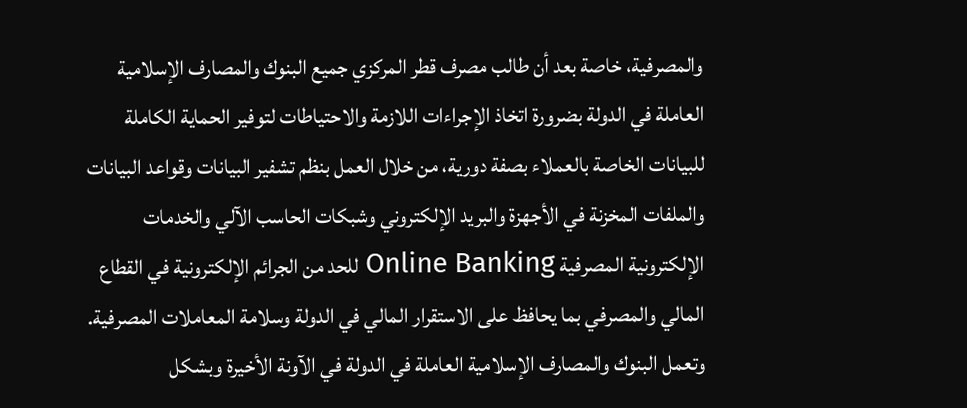والمصرفية، خاصة بعد أن طالب مصرف قطر المركزي جميع البنوك والمصارف الإسلامية العاملة في الدولة بضرورة اتخاذ الإجراءات اللازمة والاحتياطات لتوفير الحماية الكاملة للبيانات الخاصة بالعملاء بصفة دورية، من خلال العمل بنظم تشفير البيانات وقواعد البيانات والملفات المخزنة في الأجهزة والبريد الإلكتروني وشبكات الحاسب الآلي والخدمات الإلكترونية المصرفية Online Banking للحد من الجرائم الإلكترونية في القطاع المالي والمصرفي بما يحافظ على الاستقرار المالي في الدولة وسلامة المعاملات المصرفية. وتعمل البنوك والمصارف الإسلامية العاملة في الدولة في الآونة الأخيرة وبشكل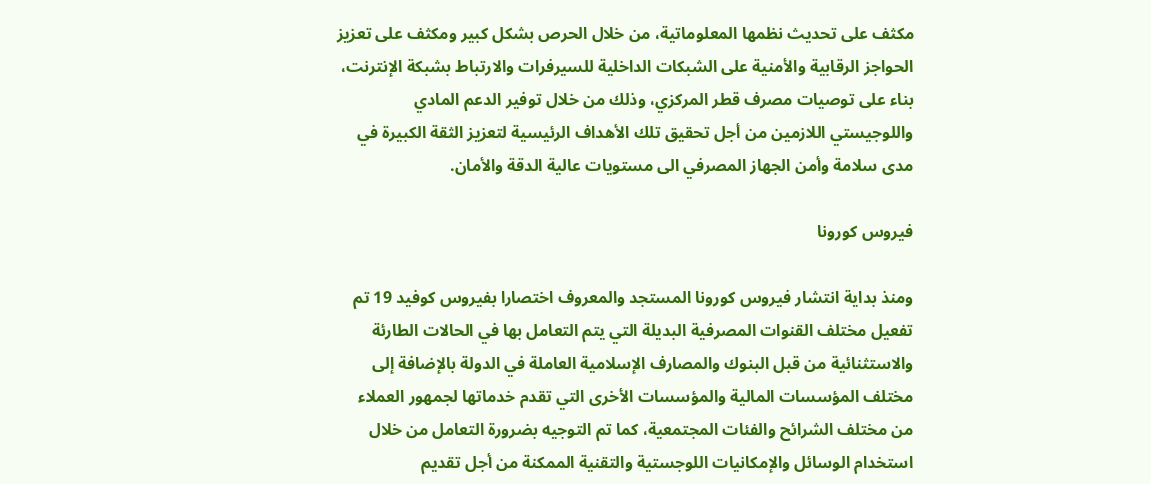مكثف على تحديث نظمها المعلوماتية، من خلال الحرص بشكل كبير ومكثف على تعزيز الحواجز الرقابية والأمنية على الشبكات الداخلية للسيرفرات والارتباط بشبكة الإنترنت، بناء على توصيات مصرف قطر المركزي، وذلك من خلال توفير الدعم المادي واللوجيستي اللازمين من أجل تحقيق تلك الأهداف الرئيسية لتعزيز الثقة الكبيرة في مدى سلامة وأمن الجهاز المصرفي الى مستويات عالية الدقة والأمان.

فيروس كورونا

ومنذ بداية انتشار فيروس كورونا المستجد والمعروف اختصارا بفيروس كوفيد 19 تم تفعيل مختلف القنوات المصرفية البديلة التي يتم التعامل بها في الحالات الطارئة والاستثنائية من قبل البنوك والمصارف الإسلامية العاملة في الدولة بالإضافة إلى مختلف المؤسسات المالية والمؤسسات الأخرى التي تقدم خدماتها لجمهور العملاء من مختلف الشرائح والفئات المجتمعية، كما تم التوجيه بضرورة التعامل من خلال استخدام الوسائل والإمكانيات اللوجستية والتقنية الممكنة من أجل تقديم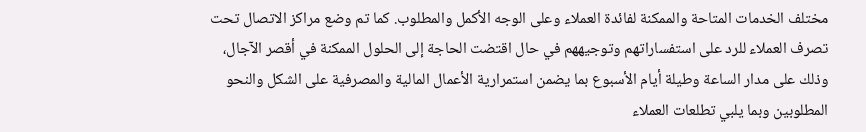مختلف الخدمات المتاحة والممكنة لفائدة العملاء وعلى الوجه الأكمل والمطلوب. كما تم وضع مراكز الاتصال تحت تصرف العملاء للرد على استفساراتهم وتوجيههم في حال اقتضت الحاجة إلى الحلول الممكنة في أقصر الآجال، وذلك على مدار الساعة وطيلة أيام الأسبوع بما يضمن استمرارية الأعمال المالية والمصرفية على الشكل والنحو المطلوبين وبما يلبي تطلعات العملاء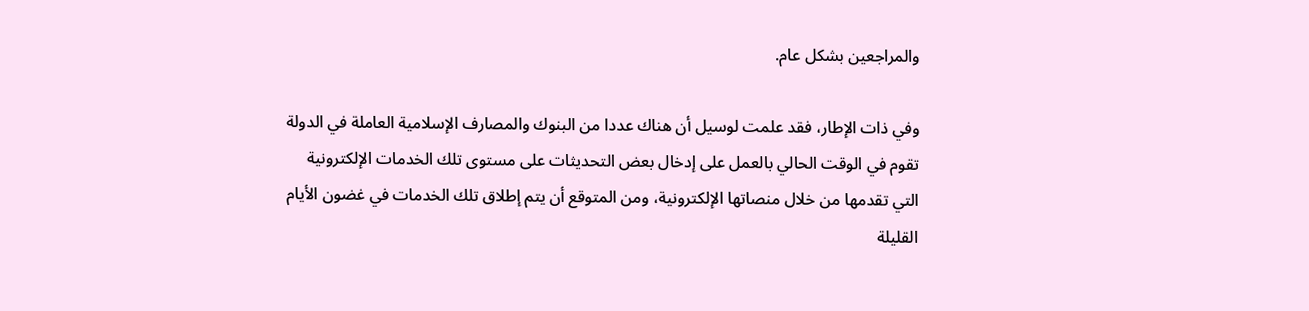والمراجعين بشكل عام.

وفي ذات الإطار، فقد علمت لوسيل أن هناك عددا من البنوك والمصارف الإسلامية العاملة في الدولة تقوم في الوقت الحالي بالعمل على إدخال بعض التحديثات على مستوى تلك الخدمات الإلكترونية التي تقدمها من خلال منصاتها الإلكترونية، ومن المتوقع أن يتم إطلاق تلك الخدمات في غضون الأيام القليلة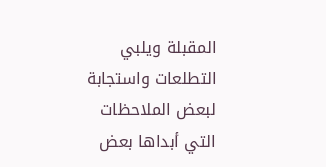المقبلة ويلبي التطلعات واستجابة لبعض الملاحظات التي أبداها بعض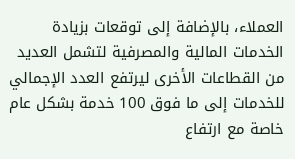العملاء، بالإضافة إلى توقعات بزيادة الخدمات المالية والمصرفية لتشمل العديد من القطاعات الأخرى ليرتفع العدد الإجمالي للخدمات إلى ما فوق 100 خدمة بشكل عام خاصة مع ارتفاع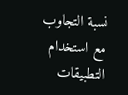نسبة التجاوب مع استخدام التطبيقات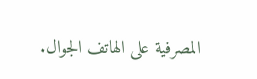المصرفية على الهاتف الجوال.